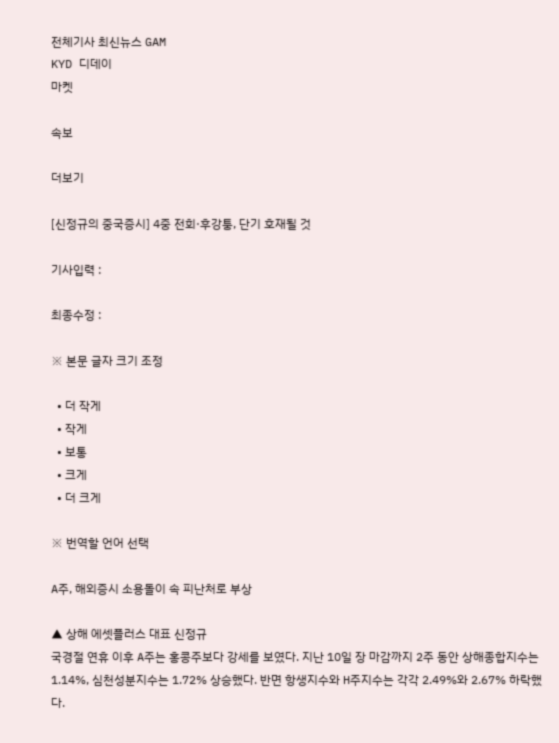전체기사 최신뉴스 GAM
KYD 디데이
마켓

속보

더보기

[신정규의 중국증시] 4중 전회·후강퉁, 단기 호재될 것

기사입력 :

최종수정 :

※ 본문 글자 크기 조정

  • 더 작게
  • 작게
  • 보통
  • 크게
  • 더 크게

※ 번역할 언어 선택

A주, 해외증시 소용돌이 속 피난처로 부상

▲ 상해 에셋플러스 대표 신정규
국경절 연휴 이후 A주는 홍콩주보다 강세를 보였다. 지난 10일 장 마감까지 2주 동안 상해종합지수는 1.14%, 심천성분지수는 1.72% 상승했다. 반면 항생지수와 H주지수는 각각 2.49%와 2.67% 하락했다.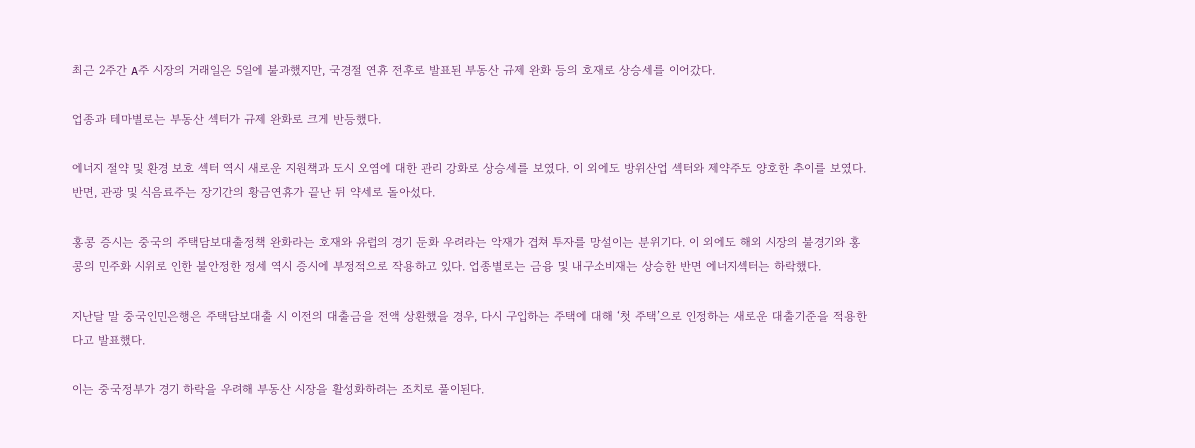최근 2주간 A주 시장의 거래일은 5일에 불과했지만, 국경절 연휴 전후로 발표된 부동산 규제 완화 등의 호재로 상승세를 이어갔다.

업종과 테마별로는 부동산 섹터가 규제 완화로 크게 반등했다.

에너지 절약 및 환경 보호 섹터 역시 새로운 지원책과 도시 오염에 대한 관리 강화로 상승세를 보였다. 이 외에도 방위산업 섹터와 제약주도 양호한 추이를 보였다. 반면, 관광 및 식음료주는 장기간의 황금연휴가 끝난 뒤 약세로 돌아섰다.

홍콩 증시는 중국의 주택담보대출정책 완화라는 호재와 유럽의 경기 둔화 우려라는 악재가 겹쳐 투자를 망설이는 분위기다. 이 외에도 해외 시장의 불경기와 홍콩의 민주화 시위로 인한 불안정한 정세 역시 증시에 부정적으로 작용하고 있다. 업종별로는 금융 및 내구소비재는 상승한 반면 에너지섹터는 하락했다.

지난달 말 중국인민은행은 주택담보대출 시 이전의 대출금을 전액 상환했을 경우, 다시 구입하는 주택에 대해 ‘첫 주택’으로 인정하는 새로운 대출기준을 적용한다고 발표했다.

이는 중국정부가 경기 하락을 우려해 부동산 시장을 활성화하려는 조치로 풀이된다.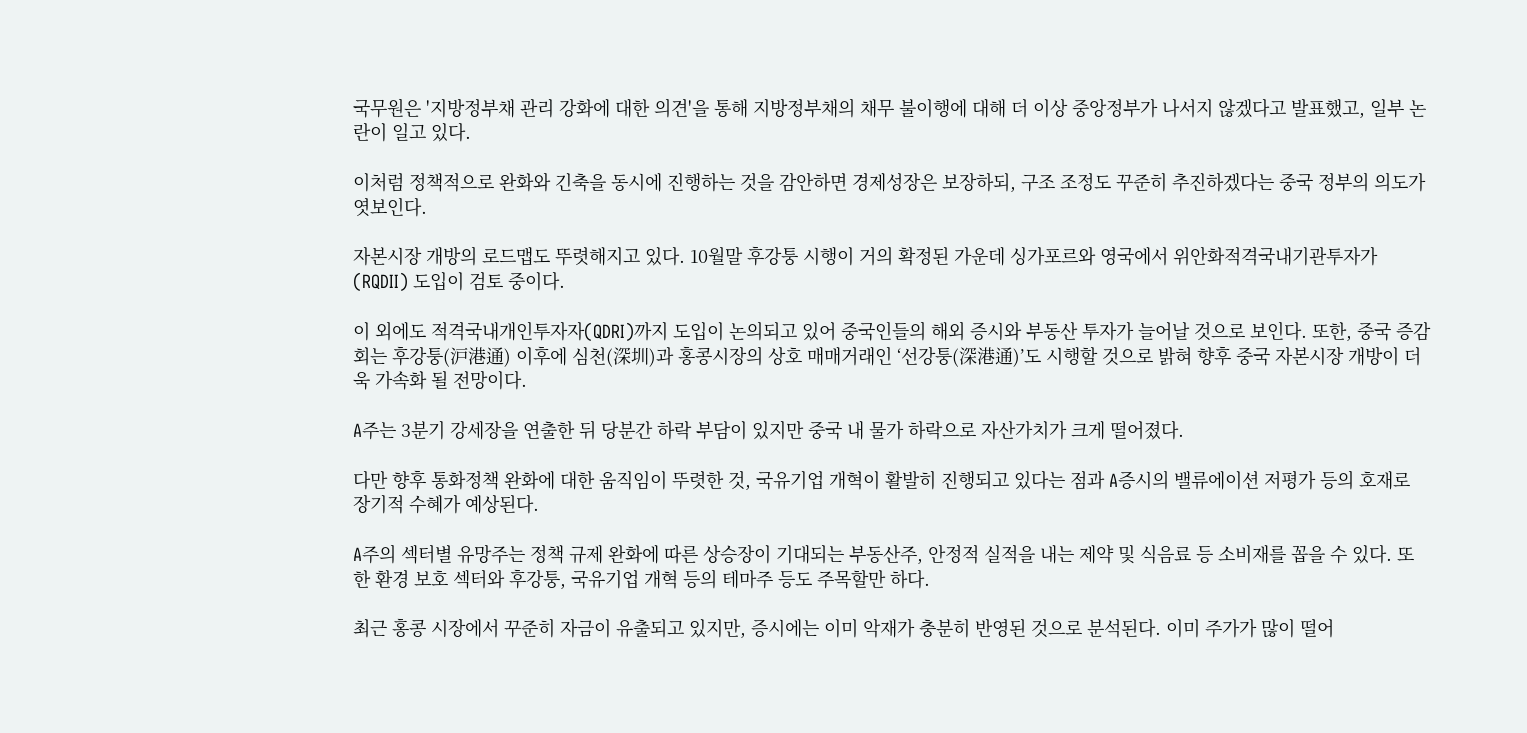국무원은 '지방정부채 관리 강화에 대한 의견'을 통해 지방정부채의 채무 불이행에 대해 더 이상 중앙정부가 나서지 않겠다고 발표했고, 일부 논란이 일고 있다.

이처럼 정책적으로 완화와 긴축을 동시에 진행하는 것을 감안하면 경제성장은 보장하되, 구조 조정도 꾸준히 추진하겠다는 중국 정부의 의도가 엿보인다.

자본시장 개방의 로드맵도 뚜렷해지고 있다. 10월말 후강퉁 시행이 거의 확정된 가운데 싱가포르와 영국에서 위안화적격국내기관투자가(RQDII) 도입이 검토 중이다.

이 외에도 적격국내개인투자자(QDRI)까지 도입이 논의되고 있어 중국인들의 해외 증시와 부동산 투자가 늘어날 것으로 보인다. 또한, 중국 증감회는 후강퉁(沪港通) 이후에 심천(深圳)과 홍콩시장의 상호 매매거래인 ‘선강퉁(深港通)’도 시행할 것으로 밝혀 향후 중국 자본시장 개방이 더욱 가속화 될 전망이다.

A주는 3분기 강세장을 연출한 뒤 당분간 하락 부담이 있지만 중국 내 물가 하락으로 자산가치가 크게 떨어졌다.

다만 향후 통화정책 완화에 대한 움직임이 뚜렷한 것, 국유기업 개혁이 활발히 진행되고 있다는 점과 A증시의 밸류에이션 저평가 등의 호재로 장기적 수혜가 예상된다.

A주의 섹터별 유망주는 정책 규제 완화에 따른 상승장이 기대되는 부동산주, 안정적 실적을 내는 제약 및 식음료 등 소비재를 꼽을 수 있다. 또한 환경 보호 섹터와 후강퉁, 국유기업 개혁 등의 테마주 등도 주목할만 하다.

최근 홍콩 시장에서 꾸준히 자금이 유출되고 있지만, 증시에는 이미 악재가 충분히 반영된 것으로 분석된다. 이미 주가가 많이 떨어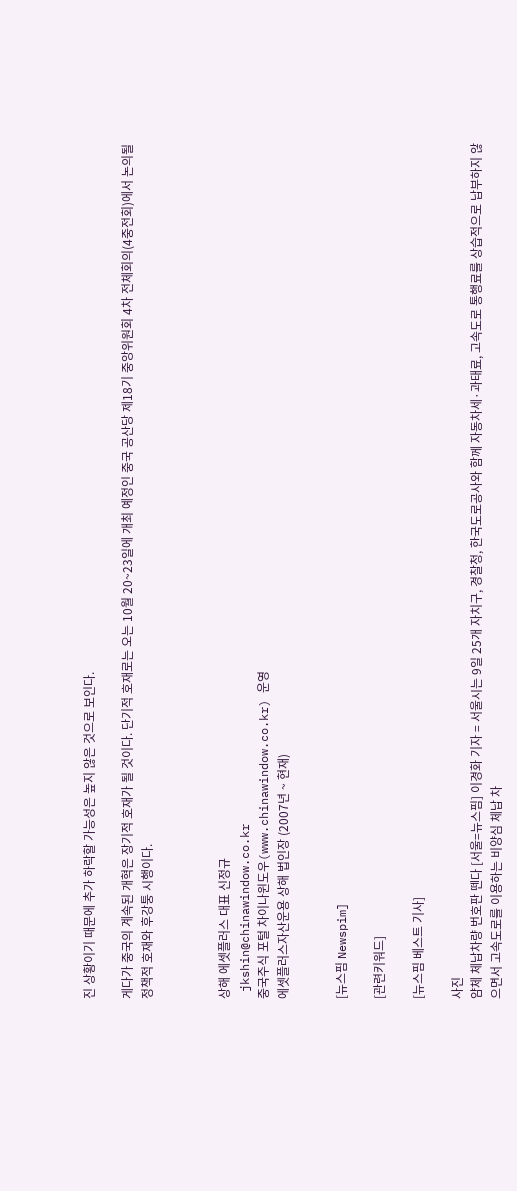진 상황이기 때문에 추가 하락할 가능성은 높지 않은 것으로 보인다.

게다가 중국의 계속된 개혁은 장기적 호재가 될 것이다. 단기적 호재로는 오는 10월 20~23일에 개최 예정인 중국 공산당 제18기 중앙위원회 4차 전체회의(4중전회)에서 논의될 정책적 호재와 후강퉁 시행이다.



상해 에셋플러스 대표 신정규
 jkshin@chinawindow.co.kr
중국주식 포털 차이나윈도우(www.chinawindow.co.kr) 운영
에셋플러스자산운용 상해 법인장 (2007년 ~ 현재)


[뉴스핌 Newspim]

[관련키워드]

[뉴스핌 베스트 기사]

사진
얌체 체납차량 번호판 뗀다 [서울=뉴스핌] 이경화 기자 = 서울시는 9일 25개 자치구, 경찰청, 한국도로공사와 함께 자동차세·과태료, 고속도로 통행료를 상습적으로 납부하지 않으면서 고속도로를 이용하는 비양심 체납 차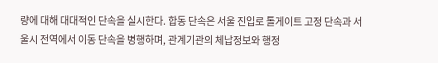량에 대해 대대적인 단속을 실시한다. 합동 단속은 서울 진입로 톨게이트 고정 단속과 서울시 전역에서 이동 단속을 병행하며, 관계기관의 체납정보와 행정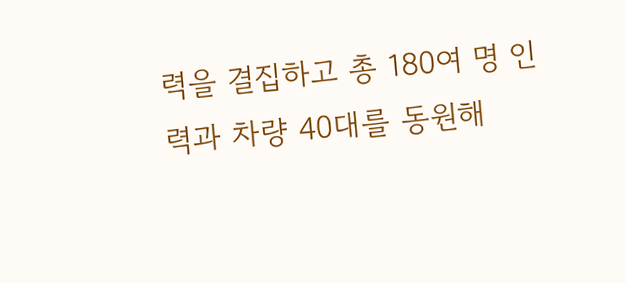력을 결집하고 총 180여 명 인력과 차량 40대를 동원해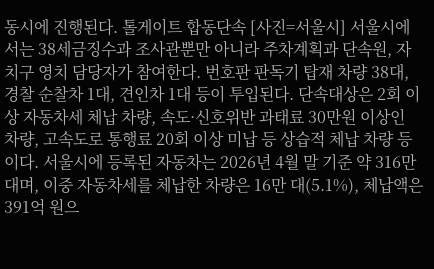동시에 진행된다. 톨게이트 합동단속 [사진=서울시] 서울시에서는 38세금징수과 조사관뿐만 아니라 주차계획과 단속원, 자치구 영치 담당자가 참여한다. 번호판 판독기 탑재 차량 38대, 경찰 순찰차 1대, 견인차 1대 등이 투입된다. 단속대상은 2회 이상 자동차세 체납 차량, 속도·신호위반 과태료 30만원 이상인 차량, 고속도로 통행료 20회 이상 미납 등 상습적 체납 차량 등이다. 서울시에 등록된 자동차는 2026년 4월 말 기준 약 316만 대며, 이중 자동차세를 체납한 차량은 16만 대(5.1%), 체납액은 391억 원으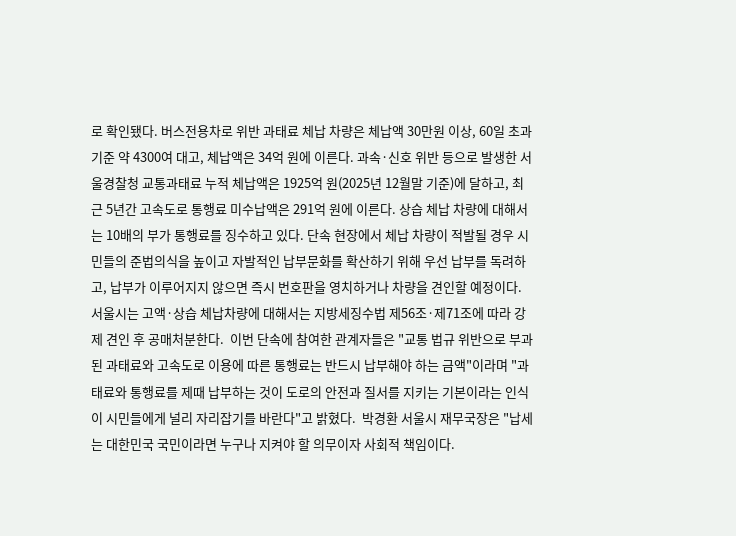로 확인됐다. 버스전용차로 위반 과태료 체납 차량은 체납액 30만원 이상, 60일 초과 기준 약 4300여 대고, 체납액은 34억 원에 이른다. 과속·신호 위반 등으로 발생한 서울경찰청 교통과태료 누적 체납액은 1925억 원(2025년 12월말 기준)에 달하고, 최근 5년간 고속도로 통행료 미수납액은 291억 원에 이른다. 상습 체납 차량에 대해서는 10배의 부가 통행료를 징수하고 있다. 단속 현장에서 체납 차량이 적발될 경우 시민들의 준법의식을 높이고 자발적인 납부문화를 확산하기 위해 우선 납부를 독려하고, 납부가 이루어지지 않으면 즉시 번호판을 영치하거나 차량을 견인할 예정이다. 서울시는 고액·상습 체납차량에 대해서는 지방세징수법 제56조·제71조에 따라 강제 견인 후 공매처분한다.  이번 단속에 참여한 관계자들은 "교통 법규 위반으로 부과된 과태료와 고속도로 이용에 따른 통행료는 반드시 납부해야 하는 금액"이라며 "과태료와 통행료를 제때 납부하는 것이 도로의 안전과 질서를 지키는 기본이라는 인식이 시민들에게 널리 자리잡기를 바란다"고 밝혔다.  박경환 서울시 재무국장은 "납세는 대한민국 국민이라면 누구나 지켜야 할 의무이자 사회적 책임이다.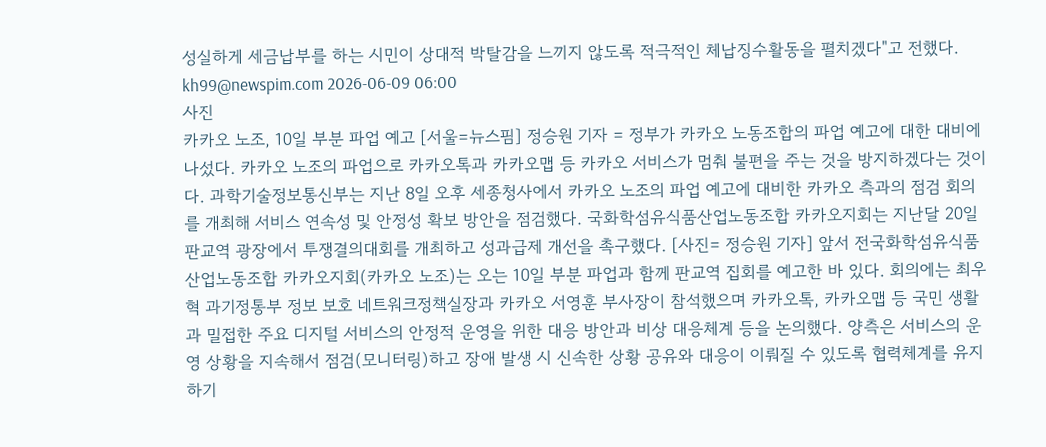성실하게 세금납부를 하는 시민이 상대적 박탈감을 느끼지 않도록 적극적인 체납징수활동을 펼치겠다"고 전했다.  kh99@newspim.com 2026-06-09 06:00
사진
카카오 노조, 10일 부분 파업 예고 [서울=뉴스핌] 정승원 기자 = 정부가 카카오 노동조합의 파업 예고에 대한 대비에 나섰다. 카카오 노조의 파업으로 카카오톡과 카카오맵 등 카카오 서비스가 멈춰 불편을 주는 것을 방지하겠다는 것이다. 과학기술정보통신부는 지난 8일 오후 세종청사에서 카카오 노조의 파업 예고에 대비한 카카오 측과의 점검 회의를 개최해 서비스 연속성 및 안정성 확보 방안을 점검했다. 국화학섬유식품산업노동조합 카카오지회는 지난달 20일 판교역 광장에서 투쟁결의대회를 개최하고 성과급제 개선을 촉구했다. [사진= 정승원 기자] 앞서 전국화학섬유식품산업노동조합 카카오지회(카카오 노조)는 오는 10일 부분 파업과 함께 판교역 집회를 예고한 바 있다. 회의에는 최우혁 과기정통부 정보 보호 네트워크정책실장과 카카오 서영훈 부사장이 참석했으며 카카오톡, 카카오맵 등 국민 생활과 밀접한 주요 디지털 서비스의 안정적 운영을 위한 대응 방안과 비상 대응체계 등을 논의했다. 양측은 서비스의 운영 상황을 지속해서 점검(모니터링)하고 장애 발생 시 신속한 상황 공유와 대응이 이뤄질 수 있도록 협력체계를 유지하기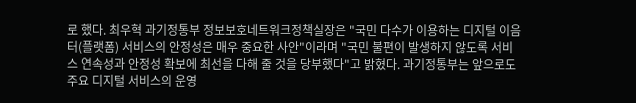로 했다. 최우혁 과기정통부 정보보호네트워크정책실장은 "국민 다수가 이용하는 디지털 이음터(플랫폼) 서비스의 안정성은 매우 중요한 사안"이라며 "국민 불편이 발생하지 않도록 서비스 연속성과 안정성 확보에 최선을 다해 줄 것을 당부했다"고 밝혔다. 과기정통부는 앞으로도 주요 디지털 서비스의 운영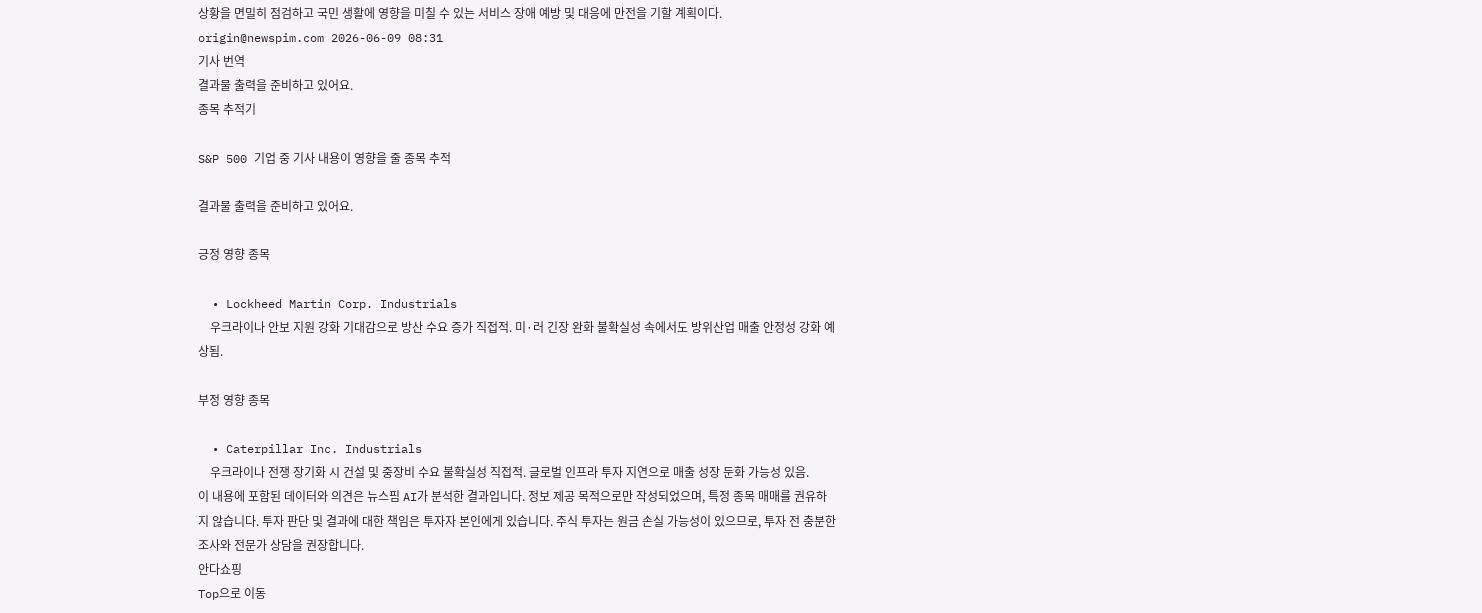상황을 면밀히 점검하고 국민 생활에 영향을 미칠 수 있는 서비스 장애 예방 및 대응에 만전을 기할 계획이다. origin@newspim.com 2026-06-09 08:31
기사 번역
결과물 출력을 준비하고 있어요.
종목 추적기

S&P 500 기업 중 기사 내용이 영향을 줄 종목 추적

결과물 출력을 준비하고 있어요.

긍정 영향 종목

  • Lockheed Martin Corp. Industrials
    우크라이나 안보 지원 강화 기대감으로 방산 수요 증가 직접적. 미·러 긴장 완화 불확실성 속에서도 방위산업 매출 안정성 강화 예상됨.

부정 영향 종목

  • Caterpillar Inc. Industrials
    우크라이나 전쟁 장기화 시 건설 및 중장비 수요 불확실성 직접적. 글로벌 인프라 투자 지연으로 매출 성장 둔화 가능성 있음.
이 내용에 포함된 데이터와 의견은 뉴스핌 AI가 분석한 결과입니다. 정보 제공 목적으로만 작성되었으며, 특정 종목 매매를 권유하지 않습니다. 투자 판단 및 결과에 대한 책임은 투자자 본인에게 있습니다. 주식 투자는 원금 손실 가능성이 있으므로, 투자 전 충분한 조사와 전문가 상담을 권장합니다.
안다쇼핑
Top으로 이동